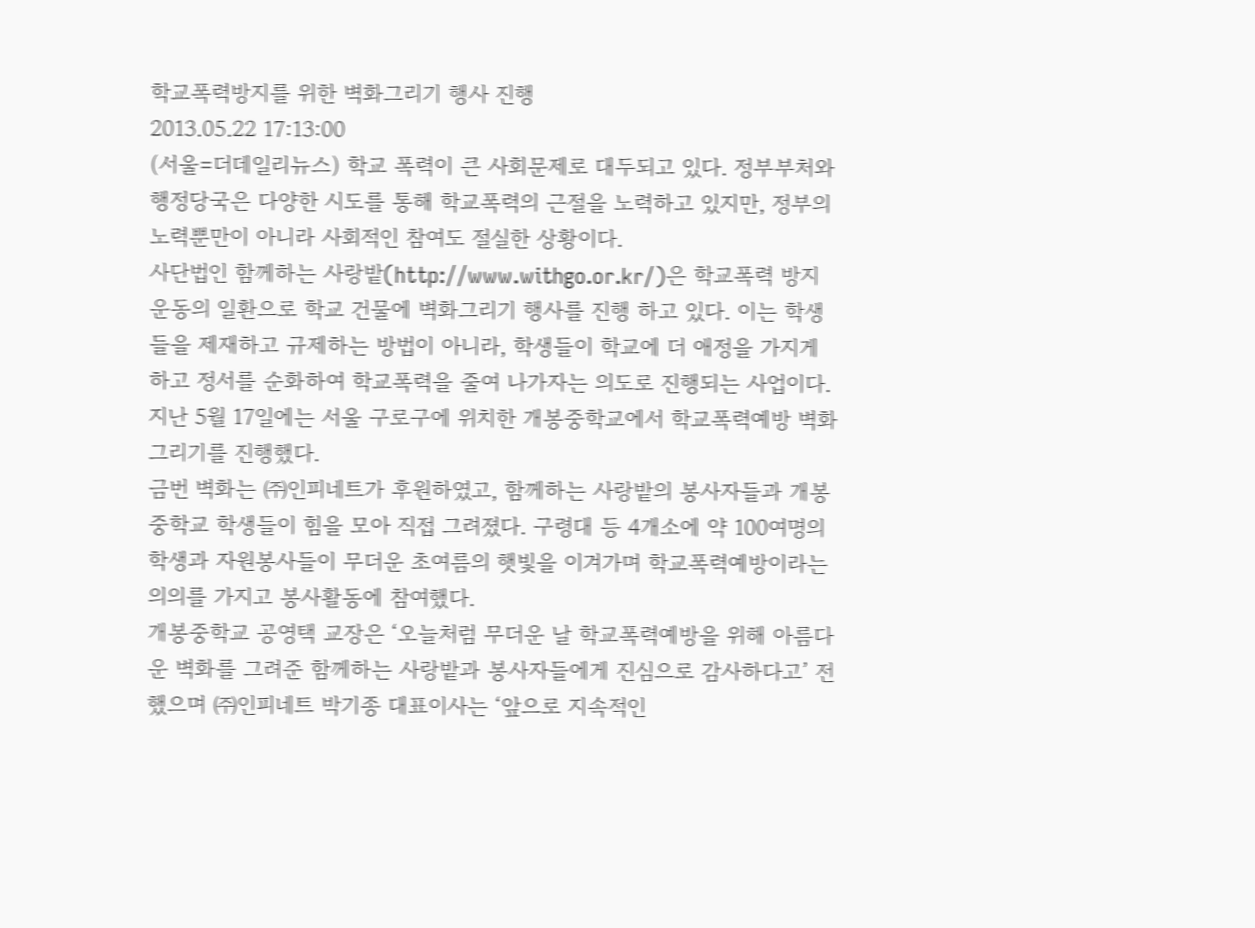학교폭력방지를 위한 벽화그리기 행사 진행
2013.05.22 17:13:00
(서울=더데일리뉴스) 학교 폭력이 큰 사회문제로 대두되고 있다. 정부부처와 행정당국은 다양한 시도를 통해 학교폭력의 근절을 노력하고 있지만, 정부의 노력뿐만이 아니라 사회적인 참여도 절실한 상황이다.
사단법인 함께하는 사랑밭(http://www.withgo.or.kr/)은 학교폭력 방지 운동의 일환으로 학교 건물에 벽화그리기 행사를 진행 하고 있다. 이는 학생들을 제재하고 규제하는 방법이 아니라, 학생들이 학교에 더 애정을 가지게 하고 정서를 순화하여 학교폭력을 줄여 나가자는 의도로 진행되는 사업이다.
지난 5월 17일에는 서울 구로구에 위치한 개봉중학교에서 학교폭력예방 벽화그리기를 진행했다.
금번 벽화는 ㈜인피네트가 후원하였고, 함께하는 사랑밭의 봉사자들과 개봉중학교 학생들이 힘을 모아 직접 그려졌다. 구령대 등 4개소에 약 100여명의 학생과 자원봉사들이 무더운 초여름의 햇빛을 이겨가며 학교폭력예방이라는 의의를 가지고 봉사활동에 참여했다.
개봉중학교 공영택 교장은 ‘오늘처럼 무더운 날 학교폭력예방을 위해 아름다운 벽화를 그려준 함께하는 사랑밭과 봉사자들에게 진심으로 감사하다고’ 전했으며 ㈜인피네트 박기종 대표이사는 ‘앞으로 지속적인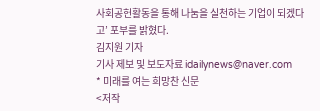사회공헌활동을 통해 나눔을 실천하는 기업이 되겠다고’ 포부를 밝혔다.
김지원 기자
기사 제보 및 보도자료 idailynews@naver.com
* 미래를 여는 희망찬 신문
<저작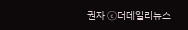권자 ⓒ더데일리뉴스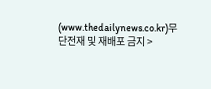(www.thedailynews.co.kr)무단전재 및 재배포 금지 >